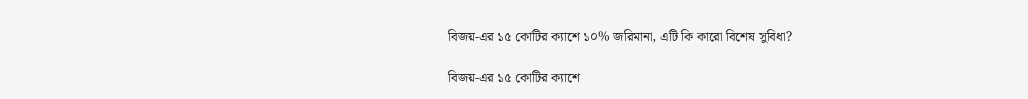বিজয়-এর ১৫ কোটির ক্যাশে ১০% জরিমানা, এটি কি কারো বিশেষ সুবিধা?

বিজয়-এর ১৫ কোটির ক্যাশে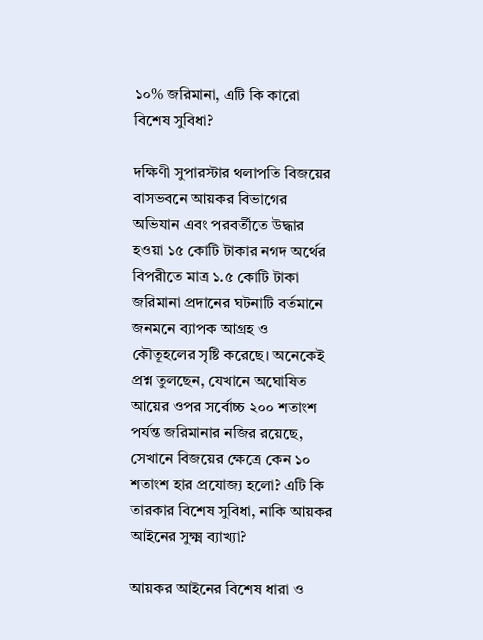১০% জরিমানা, এটি কি কারো বিশেষ সুবিধা?

দক্ষিণী সুপারস্টার থলাপতি বিজয়ের বাসভবনে আয়কর বিভাগের অভিযান এবং পরবর্তীতে উদ্ধার হওয়া ১৫ কোটি টাকার নগদ অর্থের বিপরীতে মাত্র ১.৫ কোটি টাকা জরিমানা প্রদানের ঘটনাটি বর্তমানে জনমনে ব্যাপক আগ্রহ ও কৌতূহলের সৃষ্টি করেছে। অনেকেই প্রশ্ন তুলছেন, যেখানে অঘোষিত আয়ের ওপর সর্বোচ্চ ২০০ শতাংশ পর্যন্ত জরিমানার নজির রয়েছে, সেখানে বিজয়ের ক্ষেত্রে কেন ১০ শতাংশ হার প্রযোজ্য হলো? এটি কি তারকার বিশেষ সুবিধা, নাকি আয়কর আইনের সুক্ষ্ম ব্যাখ্যা?

আয়কর আইনের বিশেষ ধারা ও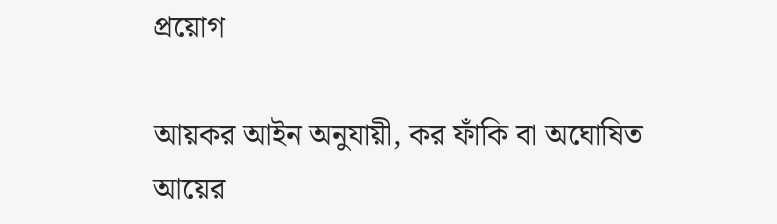প্রয়োগ

আয়কর আইন অনুযায়ী, কর ফাঁকি বা অঘোষিত আয়ের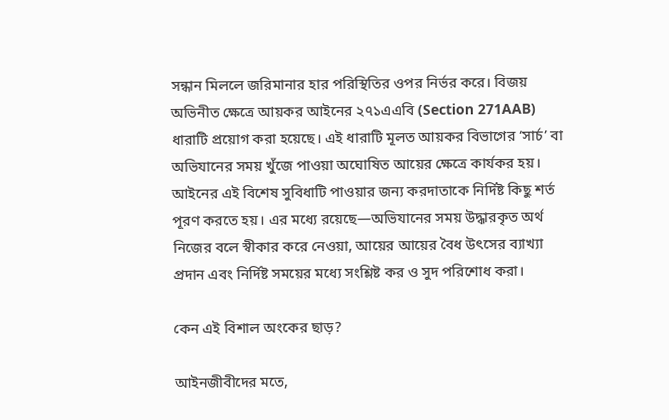সন্ধান মিললে জরিমানার হার পরিস্থিতির ওপর নির্ভর করে। বিজয় অভিনীত ক্ষেত্রে আয়কর আইনের ২৭১এএবি (Section 271AAB) ধারাটি প্রয়োগ করা হয়েছে। এই ধারাটি মূলত আয়কর বিভাগের ‘সার্চ’ বা অভিযানের সময় খুঁজে পাওয়া অঘোষিত আয়ের ক্ষেত্রে কার্যকর হয়। আইনের এই বিশেষ সুবিধাটি পাওয়ার জন্য করদাতাকে নির্দিষ্ট কিছু শর্ত পূরণ করতে হয়। এর মধ্যে রয়েছে—অভিযানের সময় উদ্ধারকৃত অর্থ নিজের বলে স্বীকার করে নেওয়া, আয়ের আয়ের বৈধ উৎসের ব্যাখ্যা প্রদান এবং নির্দিষ্ট সময়ের মধ্যে সংশ্লিষ্ট কর ও সুদ পরিশোধ করা।

কেন এই বিশাল অংকের ছাড়?

আইনজীবীদের মতে,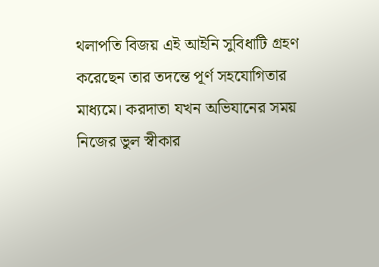থলাপতি বিজয় এই আইনি সুবিধাটি গ্রহণ করেছেন তার তদন্তে পূর্ণ সহযোগিতার মাধ্যমে। করদাতা যখন অভিযানের সময় নিজের ভুল স্বীকার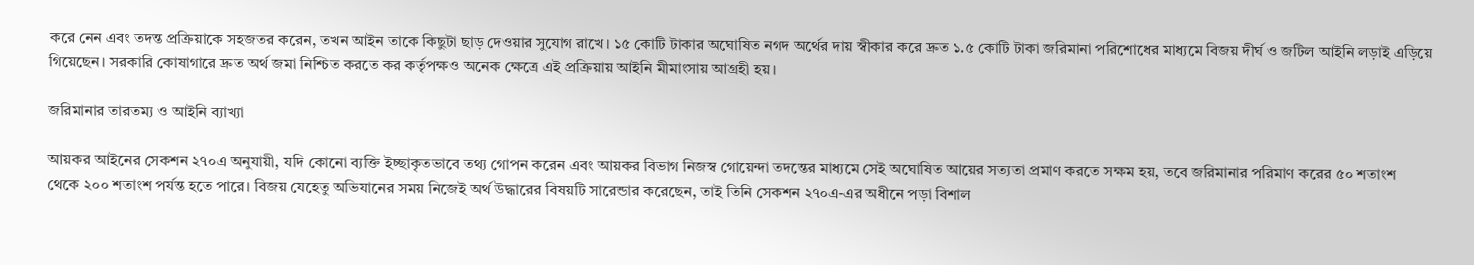করে নেন এবং তদন্ত প্রক্রিয়াকে সহজতর করেন, তখন আইন তাকে কিছুটা ছাড় দেওয়ার সুযোগ রাখে। ১৫ কোটি টাকার অঘোষিত নগদ অর্থের দায় স্বীকার করে দ্রুত ১.৫ কোটি টাকা জরিমানা পরিশোধের মাধ্যমে বিজয় দীর্ঘ ও জটিল আইনি লড়াই এড়িয়ে গিয়েছেন। সরকারি কোষাগারে দ্রুত অর্থ জমা নিশ্চিত করতে কর কর্তৃপক্ষও অনেক ক্ষেত্রে এই প্রক্রিয়ায় আইনি মীমাংসায় আগ্রহী হয়।

জরিমানার তারতম্য ও আইনি ব্যাখ্যা

আয়কর আইনের সেকশন ২৭০এ অনুযায়ী, যদি কোনো ব্যক্তি ইচ্ছাকৃতভাবে তথ্য গোপন করেন এবং আয়কর বিভাগ নিজস্ব গোয়েন্দা তদন্তের মাধ্যমে সেই অঘোষিত আয়ের সত্যতা প্রমাণ করতে সক্ষম হয়, তবে জরিমানার পরিমাণ করের ৫০ শতাংশ থেকে ২০০ শতাংশ পর্যন্ত হতে পারে। বিজয় যেহেতু অভিযানের সময় নিজেই অর্থ উদ্ধারের বিষয়টি সারেন্ডার করেছেন, তাই তিনি সেকশন ২৭০এ-এর অধীনে পড়া বিশাল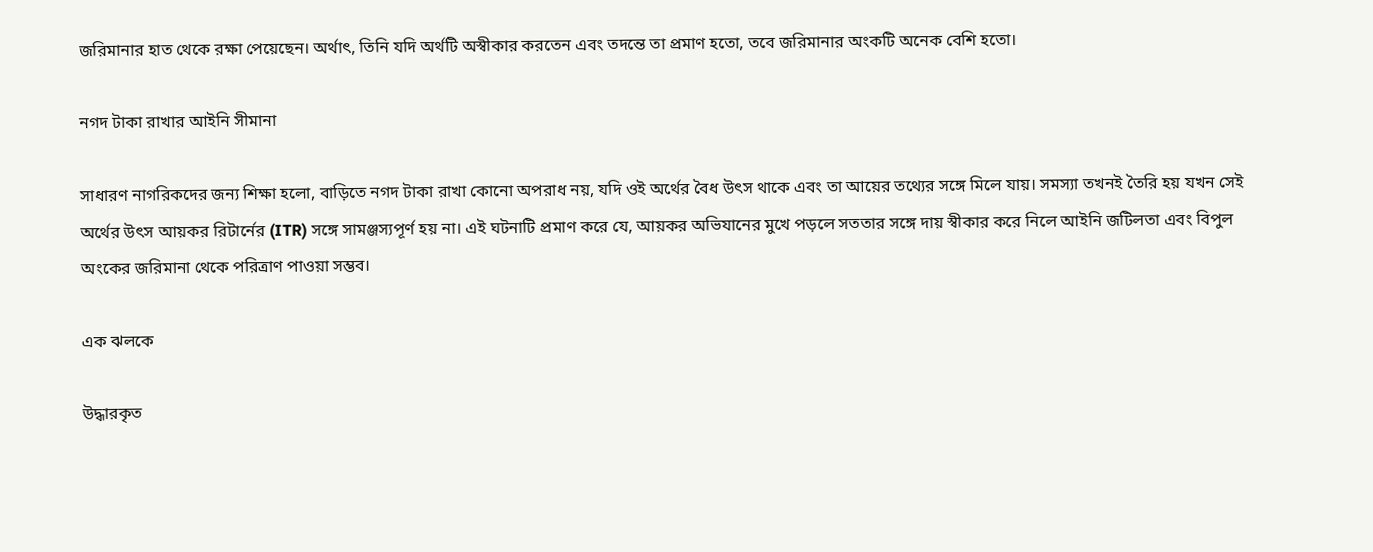জরিমানার হাত থেকে রক্ষা পেয়েছেন। অর্থাৎ, তিনি যদি অর্থটি অস্বীকার করতেন এবং তদন্তে তা প্রমাণ হতো, তবে জরিমানার অংকটি অনেক বেশি হতো।

নগদ টাকা রাখার আইনি সীমানা

সাধারণ নাগরিকদের জন্য শিক্ষা হলো, বাড়িতে নগদ টাকা রাখা কোনো অপরাধ নয়, যদি ওই অর্থের বৈধ উৎস থাকে এবং তা আয়ের তথ্যের সঙ্গে মিলে যায়। সমস্যা তখনই তৈরি হয় যখন সেই অর্থের উৎস আয়কর রিটার্নের (ITR) সঙ্গে সামঞ্জস্যপূর্ণ হয় না। এই ঘটনাটি প্রমাণ করে যে, আয়কর অভিযানের মুখে পড়লে সততার সঙ্গে দায় স্বীকার করে নিলে আইনি জটিলতা এবং বিপুল অংকের জরিমানা থেকে পরিত্রাণ পাওয়া সম্ভব।

এক ঝলকে

উদ্ধারকৃত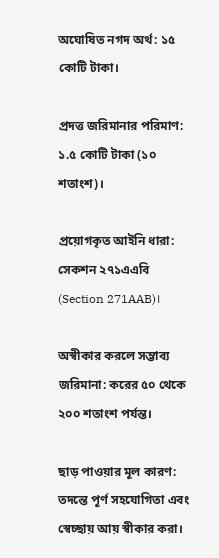অঘোষিত নগদ অর্থ: ১৫ কোটি টাকা।

প্রদত্ত জরিমানার পরিমাণ: ১.৫ কোটি টাকা (১০ শতাংশ)।

প্রয়োগকৃত আইনি ধারা: সেকশন ২৭১এএবি (Section 271AAB)।

অস্বীকার করলে সম্ভাব্য জরিমানা: করের ৫০ থেকে ২০০ শতাংশ পর্যন্ত।

ছাড় পাওয়ার মূল কারণ: তদন্তে পূর্ণ সহযোগিতা এবং স্বেচ্ছায় আয় স্বীকার করা।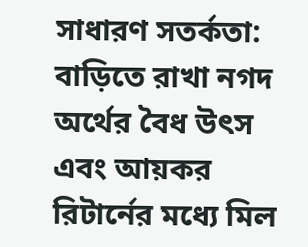সাধারণ সতর্কতা: বাড়িতে রাখা নগদ অর্থের বৈধ উৎস এবং আয়কর রিটার্নের মধ্যে মিল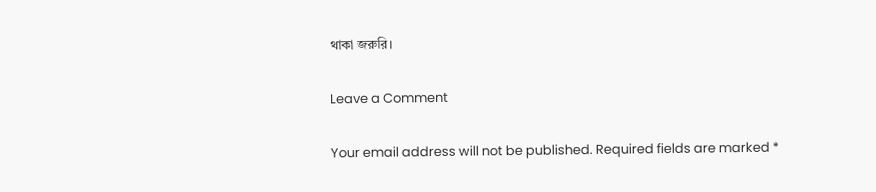থাকা জরুরি।

Leave a Comment

Your email address will not be published. Required fields are marked *